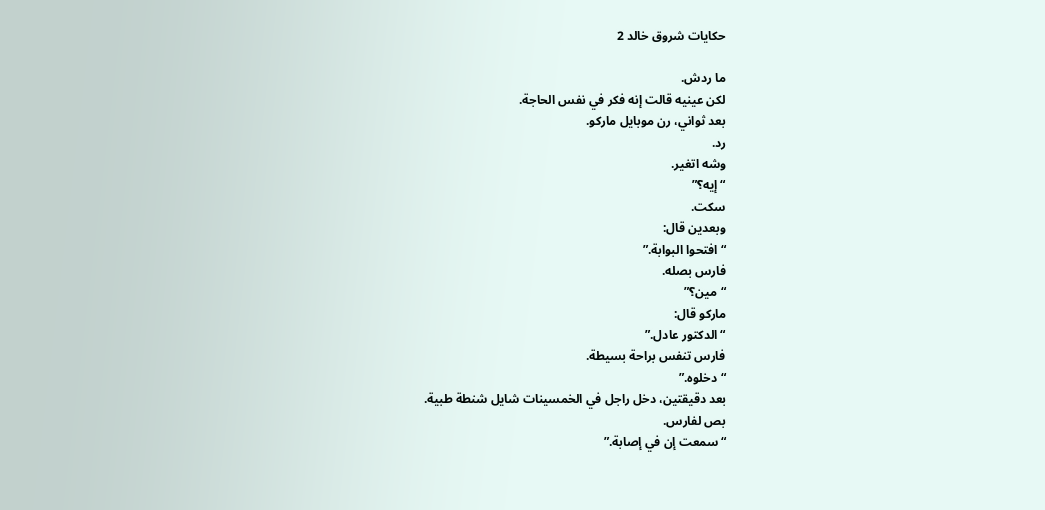حكايات شروق خالد 2

ما ردش.
لكن عينيه قالت إنه فكر في نفس الحاجة.
بعد ثواني، رن موبايل ماركو.
رد.
وشه اتغير.
“إيه؟”
سكت.
وبعدين قال:
“افتحوا البوابة.”
فارس بصله.
“مين؟”
ماركو قال:
“الدكتور عادل.”
فارس تنفس براحة بسيطة.
“دخلوه.”
بعد دقيقتين، دخل راجل في الخمسينات شايل شنطة طبية.
بص لفارس.
“سمعت إن في إصابة.”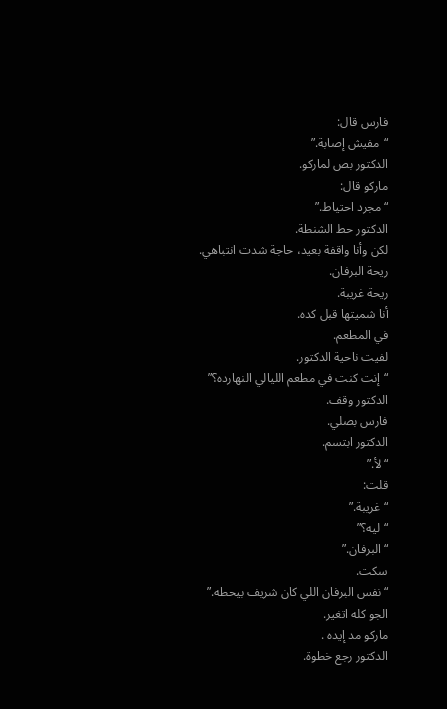فارس قال:
“مفيش إصابة.”
الدكتور بص لماركو.
ماركو قال:
“مجرد احتياط.”
الدكتور حط الشنطة.
لكن وأنا واقفة بعيد، حاجة شدت انتباهي.
ريحة البرفان.
ريحة غريبة.
أنا شميتها قبل كده.
في المطعم.
لفيت ناحية الدكتور.
“إنت كنت في مطعم الليالي النهارده؟”
الدكتور وقف.
فارس بصلي.
الدكتور ابتسم.
“لأ.”
قلت:
“غريبة.”
“ليه؟”
“البرفان.”
سكت.
“نفس البرفان اللي كان شريف بيحطه.”
الجو كله اتغير.
ماركو مد إيده .
الدكتور رجع خطوة.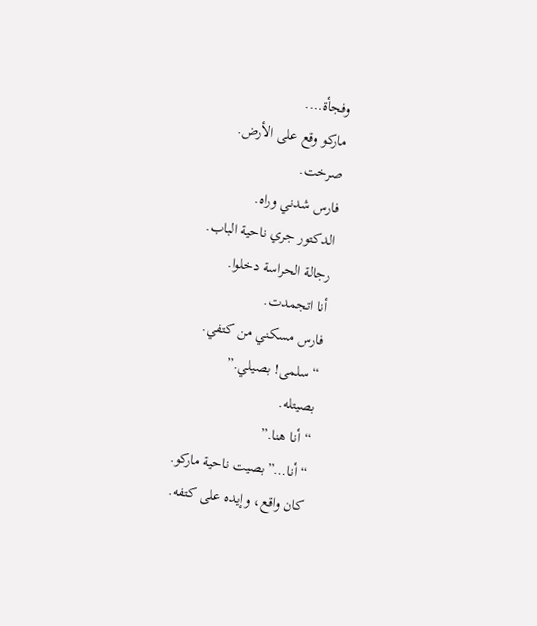وفجأة….
ماركو وقع على الأرض.
صرخت.
فارس شدني وراه.
الدكتور جري ناحية الباب.
رجالة الحراسة دخلوا.
أنا اتجمدت.
فارس مسكني من كتفي.
“سلمى! بصيلي.”
بصيتله.
“أنا هنا.”
“أنا…”بصيت ناحية ماركو.
كان واقع، وإيده على كتفه.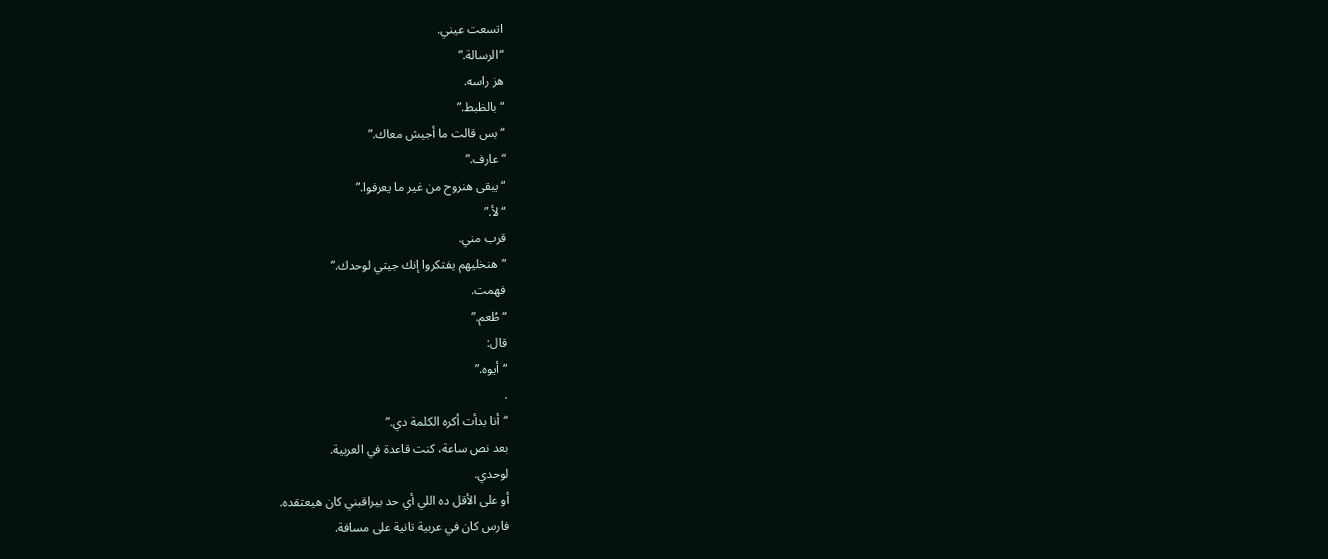اتسعت عيني.
“الرسالة.”
هز راسه.
“بالظبط.”
“بس قالت ما أجيش معاك.”
“عارف.”
“يبقى هنروح من غير ما يعرفوا.”
“لأ.”
قرب مني.
“هنخليهم يفتكروا إنك جيتي لوحدك.”
فهمت.
“طُعم.”
قال:
“أيوه.”
.
“أنا بدأت أكره الكلمة دي.”
بعد نص ساعة، كنت قاعدة في العربية.
لوحدي.
أو على الأقل ده اللي أي حد بيراقبني كان هيعتقده.
فارس كان في عربية تانية على مسافة.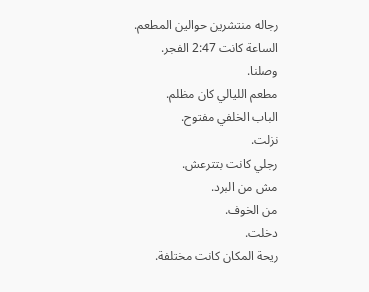رجاله منتشرين حوالين المطعم.
الساعة كانت 2:47 الفجر.
وصلنا.
مطعم الليالي كان مظلم.
الباب الخلفي مفتوح.
نزلت.
رجلي كانت بتترعش.
مش من البرد.
من الخوف.
دخلت.
ريحة المكان كانت مختلفة.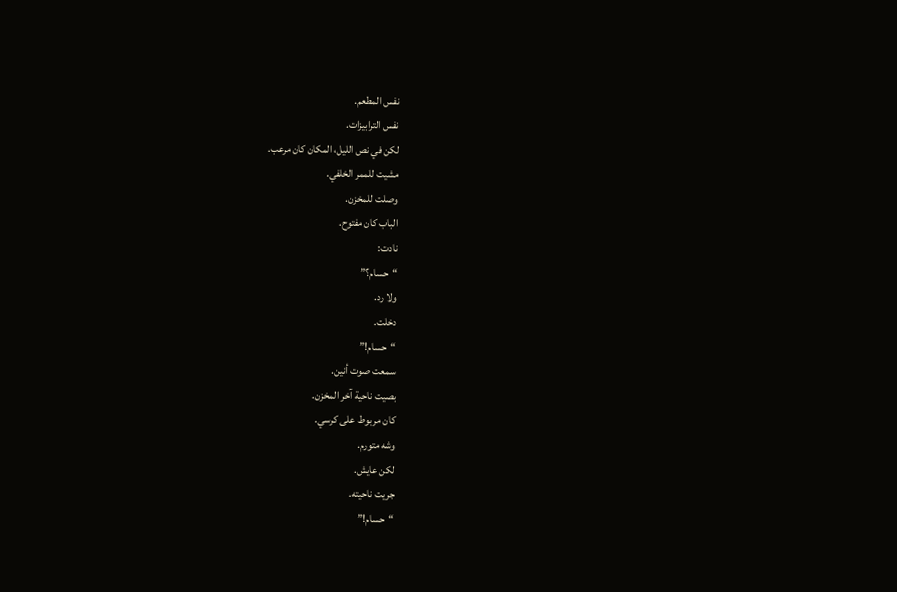نفس المطعم.
نفس الترابيزات.
لكن في نص الليل، المكان كان مرعب.
مشيت للممر الخلفي.
وصلت للمخزن.
الباب كان مفتوح.
نادت:
“حسام؟”
ولا رد.
دخلت.
“حسام!”
سمعت صوت أنين.
بصيت ناحية آخر المخزن.
كان مربوط على كرسي.
وشه متورم.
لكن عايش.
جريت ناحيته.
“حسام!”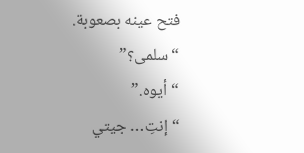فتح عينه بصعوبة.
“سلمى؟”
“أيوه.”
“إنتِ… جيتي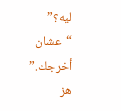ليه؟”
“عشان أخرجك.”
هز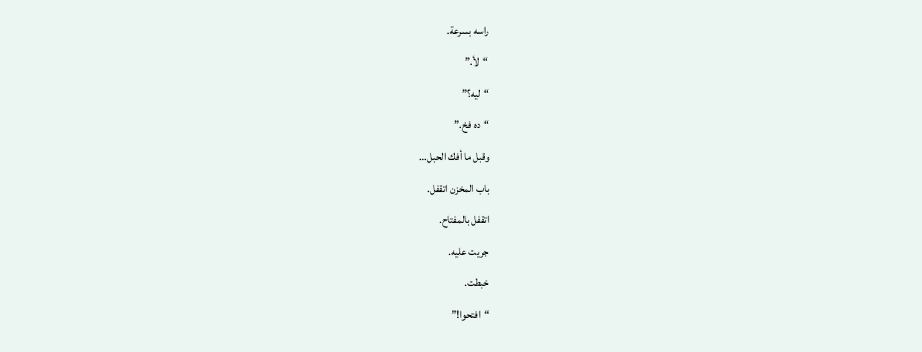راسه بسرعة.
“لأ.”
“ليه؟”
“ده فخ.”
وقبل ما أفك الحبل…
باب المخزن اتقفل.
اتقفل بالمفتاح.
جريت عليه.
خبطت.
“افتحوا!”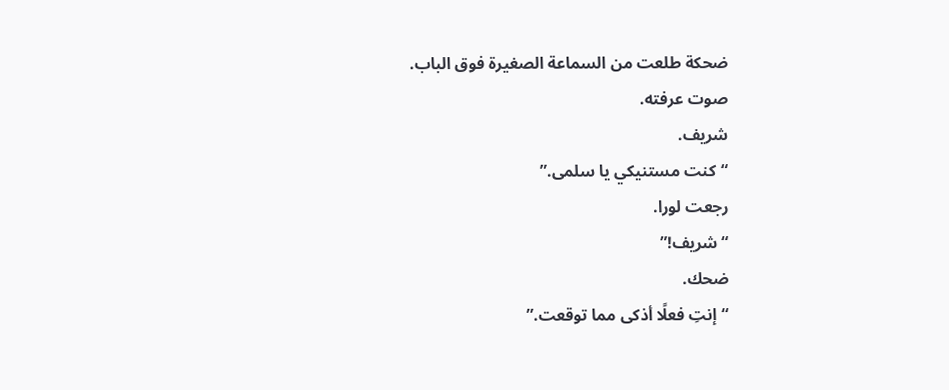ضحكة طلعت من السماعة الصغيرة فوق الباب.
صوت عرفته.
شريف.
“كنت مستنيكي يا سلمى.”
رجعت لورا.
“شريف!”
ضحك.
“إنتِ فعلًا أذكى مما توقعت.”